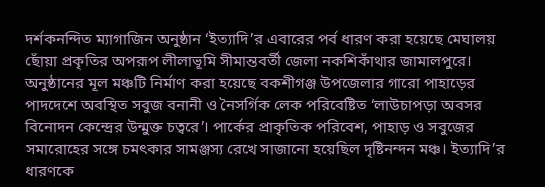দর্শকনন্দিত ম্যাগাজিন অনুষ্ঠান ‘ইত্যাদি’র এবারের পর্ব ধারণ করা হয়েছে মেঘালয় ছোঁয়া প্রকৃতির অপরূপ লীলাভূমি সীমান্তবর্তী জেলা নকশিকাঁথার জামালপুরে। অনুষ্ঠানের মূল মঞ্চটি নির্মাণ করা হয়েছে বকশীগঞ্জ উপজেলার গারো পাহাড়ের পাদদেশে অবস্থিত সবুজ বনানী ও নৈসর্গিক লেক পরিবেষ্টিত ‘লাউচাপড়া অবসর বিনোদন কেন্দ্রের উন্মুক্ত চত্বরে’। পার্কের প্রাকৃতিক পরিবেশ, পাহাড় ও সবুজের সমারোহের সঙ্গে চমৎকার সামঞ্জস্য রেখে সাজানো হয়েছিল দৃষ্টিনন্দন মঞ্চ। ইত্যাদি’র ধারণকে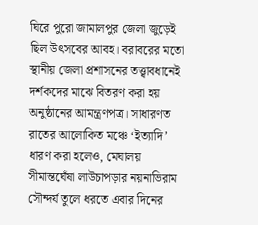ঘিরে পুরো জামালপুর জেলা জুড়েই ছিল উৎসবের আবহ। বরাবরের মতো স্থানীয় জেলা প্রশাসনের তত্ত্বাবধানেই দর্শকদের মাঝে বিতরণ করা হয় অনুষ্ঠানের আমন্ত্রণপত্র। সাধারণত রাতের আলোকিত মঞ্চে ‘ইত্যাদি’ ধারণ করা হলেও, মেঘালয় সীমান্তঘেঁষা লাউচাপড়ার নয়নাভিরাম সৌন্দর্য তুলে ধরতে এবার দিনের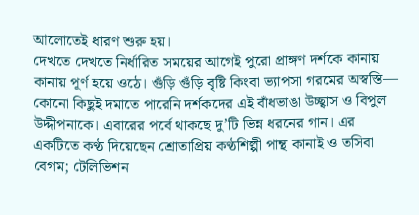আলোতেই ধারণ শুরু হয়।
দেখতে দেখতে নির্ধারিত সময়ের আগেই পুরো প্রাঙ্গণ দর্শকে কানায় কানায় পূর্ণ হয়ে ওঠে। গুঁড়ি গুঁড়ি বৃষ্টি কিংবা ভ্যাপসা গরমের অস্বস্তি— কোনো কিছুই দমাতে পারেনি দর্শকদের এই বাঁধভাঙা উচ্ছ্বাস ও বিপুল উদ্দীপনাকে। এবারের পর্বে থাকছে দু’টি ভিন্ন ধরনের গান। এর একটিতে কণ্ঠ দিয়েছেন শ্রোতাপ্রিয় কণ্ঠশিল্পী পান্থ কানাই ও তসিবা বেগম; টেলিভিশন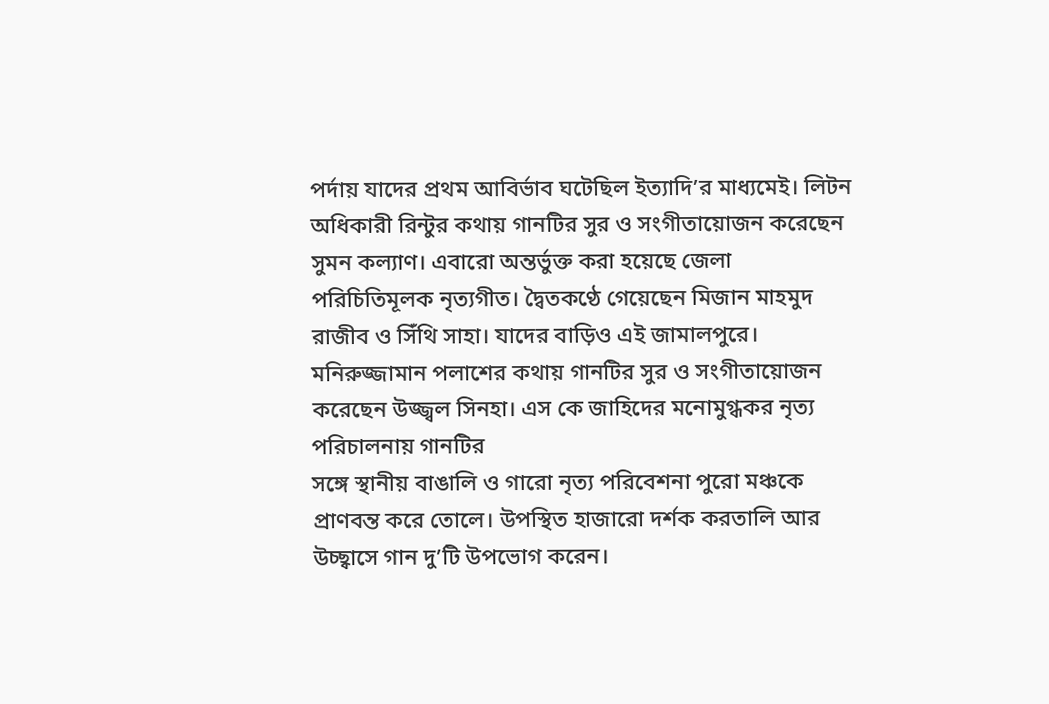পর্দায় যাদের প্রথম আবির্ভাব ঘটেছিল ইত্যাদি’র মাধ্যমেই। লিটন অধিকারী রিন্টুর কথায় গানটির সুর ও সংগীতায়োজন করেছেন সুমন কল্যাণ। এবারো অন্তর্ভুক্ত করা হয়েছে জেলা পরিচিতিমূলক নৃত্যগীত। দ্বৈতকণ্ঠে গেয়েছেন মিজান মাহমুদ রাজীব ও সিঁথি সাহা। যাদের বাড়িও এই জামালপুরে। মনিরুজ্জামান পলাশের কথায় গানটির সুর ও সংগীতায়োজন করেছেন উজ্জ্বল সিনহা। এস কে জাহিদের মনোমুগ্ধকর নৃত্য পরিচালনায় গানটির
সঙ্গে স্থানীয় বাঙালি ও গারো নৃত্য পরিবেশনা পুরো মঞ্চকে প্রাণবন্ত করে তোলে। উপস্থিত হাজারো দর্শক করতালি আর উচ্ছ্বাসে গান দু’টি উপভোগ করেন।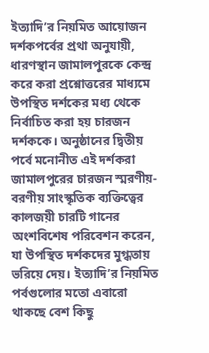ইত্যাদি’র নিয়মিত আয়োজন দর্শকপর্বের প্রথা অনুযায়ী, ধারণস্থান জামালপুরকে কেন্দ্র করে করা প্রশ্নোত্তরের মাধ্যমে উপস্থিত দর্শকের মধ্য থেকে নির্বাচিত করা হয় চারজন দর্শককে। অনুষ্ঠানের দ্বিতীয় পর্বে মনোনীত এই দর্শকরা জামালপুরের চারজন স্মরণীয়-বরণীয় সাংস্কৃতিক ব্যক্তিত্বের কালজয়ী চারটি গানের অংশবিশেষ পরিবেশন করেন, যা উপস্থিত দর্শকদের মুগ্ধতায় ভরিয়ে দেয়। ইত্যাদি’র নিয়মিত পর্বগুলোর মতো এবারো থাকছে বেশ কিছু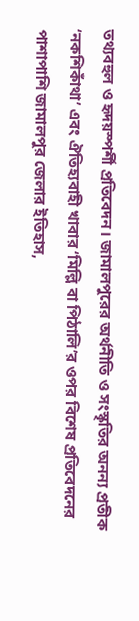তথ্যবহুল ও হৃদয়স্পর্শী প্রতিবেদন। জামালপুরের অর্থনীতি ও সংস্কৃতির অনন্য প্রতীক ‘নকশিকাঁথা’ এবং ঐতিহ্যবাহী খাবার ‘মিল্লি বা পিঠালি’র ওপর বিশেষ প্রতিবেদনের পাশাপাশি জামালপুর জেলার ইতিহাস,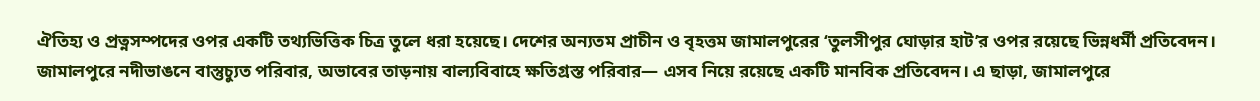ঐতিহ্য ও প্রত্নসম্পদের ওপর একটি তথ্যভিত্তিক চিত্র তুলে ধরা হয়েছে। দেশের অন্যতম প্রাচীন ও বৃহত্তম জামালপুরের ‘তুলসীপুর ঘোড়ার হাট’র ওপর রয়েছে ভিন্নধর্মী প্রতিবেদন। জামালপুরে নদীভাঙনে বাস্তুচ্যুত পরিবার, অভাবের তাড়নায় বাল্যবিবাহে ক্ষতিগ্রস্ত পরিবার— এসব নিয়ে রয়েছে একটি মানবিক প্রতিবেদন। এ ছাড়া, জামালপুরে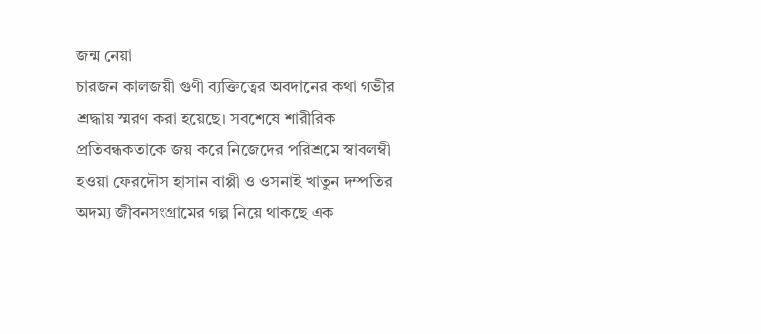জন্ম নেয়া
চারজন কালজয়ী গুণী ব্যক্তিত্বের অবদানের কথা গভীর শ্রদ্ধায় স্মরণ করা হয়েছে। সবশেষে শারীরিক প্রতিবন্ধকতাকে জয় করে নিজেদের পরিশ্রমে স্বাবলম্বী হওয়া ফেরদৌস হাসান বাপ্পী ও ওসনাই খাতুন দম্পতির অদম্য জীবনসংগ্রামের গল্প নিয়ে থাকছে এক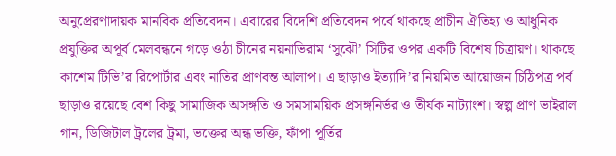অনুপ্রেরণাদায়ক মানবিক প্রতিবেদন। এবারের বিদেশি প্রতিবেদন পর্বে থাকছে প্রাচীন ঐতিহ্য ও আধুনিক প্রযুক্তির অপূর্ব মেলবন্ধনে গড়ে ওঠা চীনের নয়নাভিরাম ‘সুঝৌ’ সিটির ওপর একটি বিশেষ চিত্রায়ণ। থাকছে কাশেম টিভি’র রিপোর্টার এবং নাতির প্রাণবন্ত আলাপ। এ ছাড়াও ইত্যাদি’র নিয়মিত আয়োজন চিঠিপত্র পর্ব ছাড়াও রয়েছে বেশ কিছু সামাজিক অসঙ্গতি ও সমসাময়িক প্রসঙ্গনির্ভর ও তীর্যক নাট্যাংশ। স্বল্প প্রাণ ভাইরাল গান, ডিজিটাল ট্রলের ট্রমা, ভক্তের অন্ধ ভক্তি, ফাঁপা পূর্তির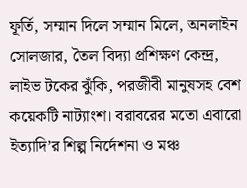ফূর্তি, সম্মান দিলে সম্মান মিলে, অনলাইন সোলজার, তৈল বিদ্যা প্রশিক্ষণ কেন্দ্র, লাইভ টকের ঝুঁকি, পরজীবী মানুষসহ বেশ কয়েকটি নাট্যাংশ। বরাবরের মতো এবারো ইত্যাদি’র শিল্প নির্দেশনা ও মঞ্চ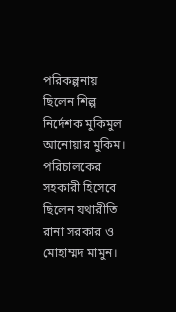পরিকল্পনায় ছিলেন শিল্প নির্দেশক মুকিমুল আনোয়ার মুকিম। পরিচালকের সহকারী হিসেবে ছিলেন যথারীতি রানা সরকার ও মোহাম্মদ মামুন।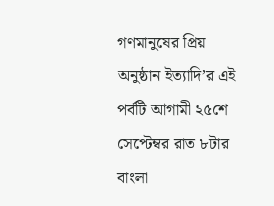গণমানুষের প্রিয় অনুষ্ঠান ইত্যাদি’র এই পর্বটি আগামী ২৫শে সেপ্টেম্বর রাত ৮টার বাংলা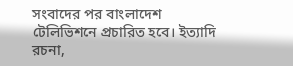সংবাদের পর বাংলাদেশ টেলিভিশনে প্রচারিত হবে। ইত্যাদি রচনা,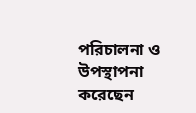পরিচালনা ও উপস্থাপনা করেছেন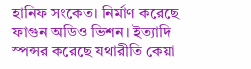হানিফ সংকেত। নির্মাণ করেছে ফাগুন অডিও ভিশন। ইত্যাদি স্পন্সর করেছে যথারীতি কেয়া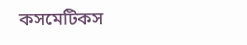কসমেটিকস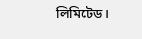লিমিটেড।